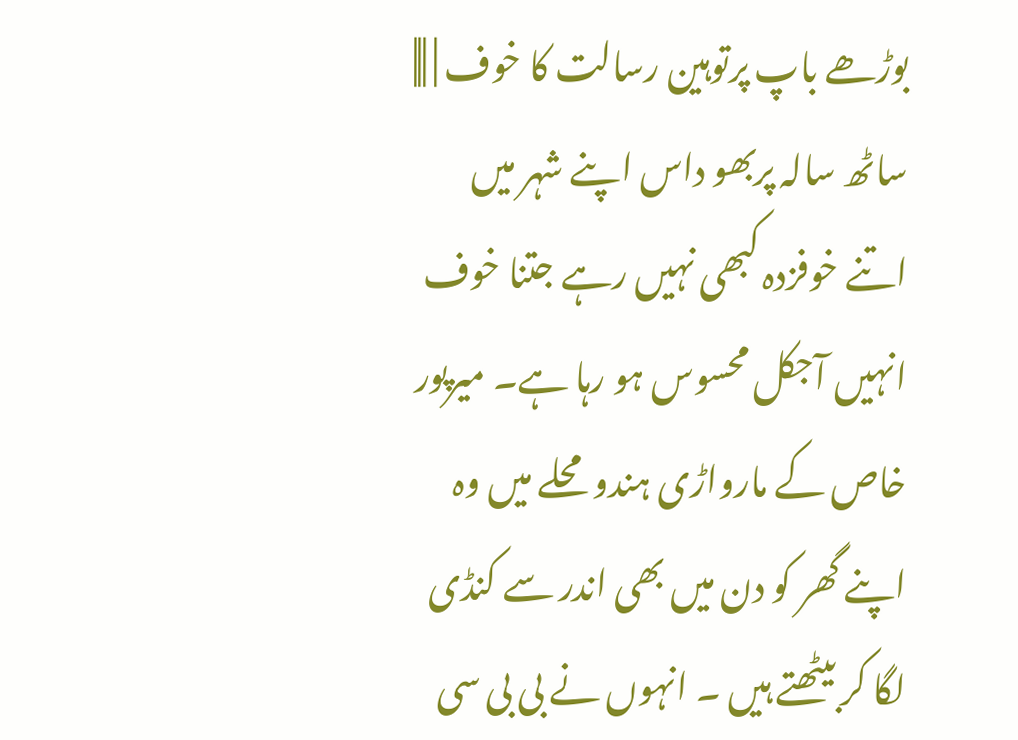بوڑھے باپ پرتوہین رسالت کا خوف | |||
ساٹھ سالہ پربھو داس اپنے شہر میں اتنے خوفزدہ کبھی نہیں رہے جتنا خوف انہیں آجکل محسوس ہو رہا ہے۔ میرپور خاص کے مارواڑی ہندو محلے میں وہ اپنے گھر کو دن میں بھی اندر سے کنڈی لگا کر بیٹھتے ہیں ۔ انہوں نے بی بی سی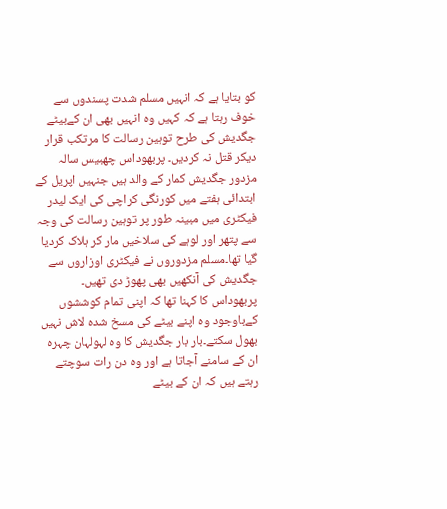کو بتایا ہے کہ انہیں مسلم شدت پسندوں سے خوف رہتا ہے کہ کہیں وہ انہیں بھی ان کےبیٹے جگدیش کی طرح توہین رسالت کا مرتکب قرار دیکر قتل نہ کردیں۔ پربھوداس چھبیس سالہ مزدور جگدیش کمار کے والد ہیں جنہیں اپریل کے ابتدائی ہفتے میں کورنگی کراچی کی ایک لیدر فیکٹری میں مبینہ طور پر توہین رسالت کی وجہ سے پتھر اور لوہے کی سلاخیں مار کر ہلاک کردیا گیا تھا۔مسلم مزدوروں نے فیکٹری اوزاروں سے جگدیش کی آنکھیں بھی پھوڑ دی تھیں۔ پربھوداس کا کہنا تھا کہ اپنی تمام کوششوں کےباوجود وہ اپنے بیٹے کی مسخ شدہ لاش نہیں بھول سکتے۔بار بار جگدیش کا وہ لہولہان چہرہ ان کے سامنے آجاتا ہے اور وہ دن رات سوچتے رہتے ہیں کہ ان کے بیٹے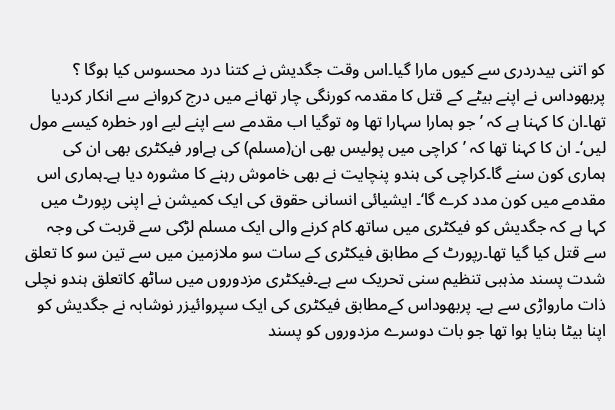کو اتنی بیدردری سے کیوں مارا گیا۔اس وقت جگدیش نے کتنا درد محسوس کیا ہوگا ؟ پربھوداس نے اپنے بیٹے کے قتل کا مقدمہ کورنگی چار تھانے میں درج کروانے سے انکار کردیا تھا۔ان کا کہنا ہے کہ ’جو ہمارا سہارا تھا وہ توگیا اب مقدمے سے اپنے لیے اور خطرہ کیسے مول لیں‘۔ ان کا کہنا تھا کہ ’کراچی میں پولیس بھی ان(مسلم) کی ہےاور فیکٹری بھی ان کی ہماری کون سنے گا۔کراچی کی ہندو پنچایت نے بھی خاموش رہنے کا مشورہ دیا ہے۔ہماری اس مقدمے میں کون مدد کرے گا‘۔ ایشیائی انسانی حقوق کی ایک کمیشن نے اپنی رپورٹ میں کہا ہے کہ جگدیش کو فیکٹری میں ساتھ کام کرنے والی ایک مسلم لڑکی سے قربت کی وجہ سے قتل کیا گیا تھا۔رپورٹ کے مطابق فیکٹری کے سات سو ملازمین میں سے تین سو کا تعلق شدت پسند مذہبی تنظیم سنی تحریک سے ہے۔فیکٹری مزدوروں میں ساٹھ کاتعلق ہندو نچلی ذات مارواڑی سے ہے۔ پربھوداس کےمطابق فیکٹری کی ایک سپروائیزر نوشابہ نے جگدیش کو اپنا بیٹا بنایا ہوا تھا جو بات دوسرے مزدوروں کو پسند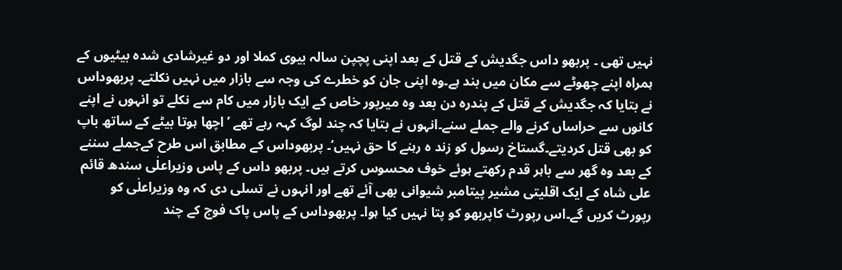نہیں تھی ۔ پربھو داس جگدیش کے قتل کے بعد اپنی پچپن سالہ بیوی کملا اور دو غیرشادی شدہ بیٹیوں کے ہمراہ اپنے چھوٹے سے مکان میں بند ہے۔وہ اپنی جان کو خطرے کی وجہ سے بازار میں نہیں نکلتے۔ پربھوداس نے بتایا کہ جگدیش کے قتل کے پندرہ دن بعد وہ میرپور خاص کے ایک بازار میں کام سے نکلے تو انہوں نے اپنے کانوں سے حراساں کرنے والے جملے سنے۔انہوں نے بتایا کہ چند لوگ کہہ رہے تھے ’اچھا ہوتا بیٹے کے ساتھ باپ کو بھی قتل کردیتے۔گستاخ رسول کو زند ہ رہنے کا حق نہیں‘۔ پربھوداس کے مطابق اس طرح کےجملے سننے کے بعد وہ گھر سے باہر قدم رکھتے ہوئے خوف محسوس کرتے ہیں۔ پربھو داس کے پاس وزیراعلٰی سندھ قائم علی شاہ کے ایک اقلیتی مشیر پیتامبر شیوانی بھی آئے تھے اور انہوں نے تسلی دی کہ وہ وزیراعلٰی کو رپورٹ کریں گے۔اس رپورٹ کاپربھو کو پتا نہیں کیا ہوا۔ پربھوداس کے پاس پاک فوج کے چند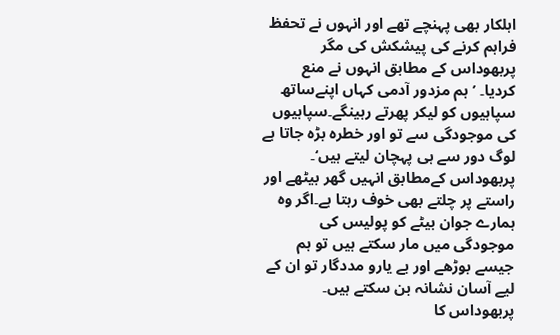اہلکار بھی پہنچے تھے اور انہوں نے تحفظ فراہم کرنے کی پیشکش کی مگر پربھوداس کے مطابق انہوں نے منع کردیا۔ ’ہم مزدور آدمی کہاں اپنےساتھ سپاہیوں کو لیکر پھرتے رہینگے۔سپاہیوں کی موجودگی سے تو اور خطرہ بڑہ جاتا ہے لوگ دور سے ہی پہچان لیتے ہیں‘۔ پربھوداس کےمطابق انہیں گھر بیٹھے اور راستے پر چلتے بھی خوف رہتا ہے۔اگر وہ ہمارے جوان بیٹے کو پولیس کی موجودگی میں مار سکتے ہیں تو ہم جیسے بوڑھے اور بے یارو مددگار تو ان کے لیے آسان نشانہ بن سکتے ہیں۔ پربھوداس کا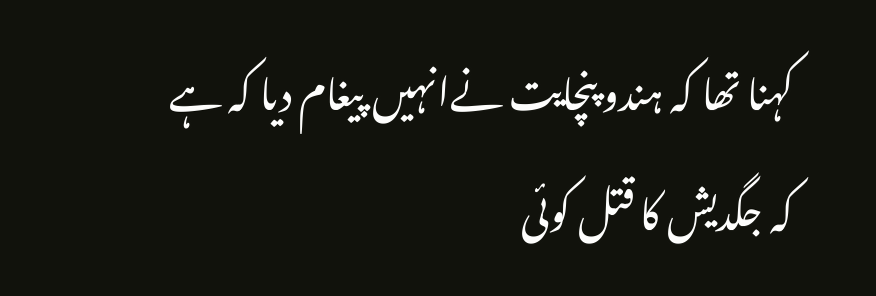کہنا تھا کہ ہندو پنچایت نےانہیں پیغام دیا کہ ہے کہ جگدیش کا قتل کوئی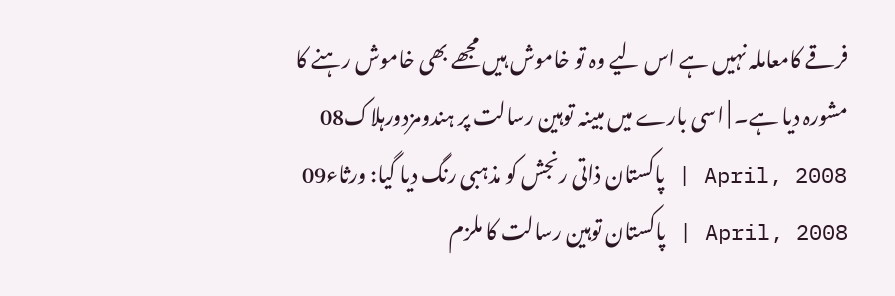فرقے کامعاملہ نہیں ہے اس لیے وہ تو خاموش ہیں مجھے بھی خاموش رہنے کا مشورہ دیا ہے۔ | اسی بارے میں مبینہ توہین رسالت پر ہندومزدورہلاک08 April, 2008 | پاکستان ذاتی رنجش کو مذہبی رنگ دیا گیا: ورثاء09 April, 2008 | پاکستان توہین رسالت کا ملزم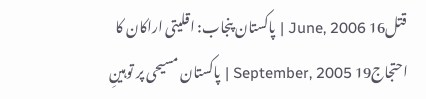قتل16 June, 2006 | پاکستان پنجاب: اقلیتی اراکان کا احتجاج19 September, 2005 | پاکستان مسیحی پر توہینِ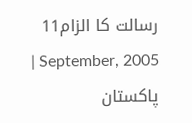رسالت کا الزام11 September, 2005 | پاکستان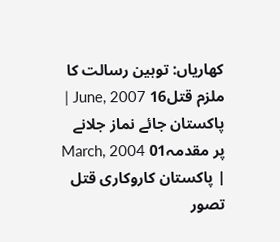کھاریاں: توہین رسالت کا ملزم قتل16 June, 2007 | پاکستان جائے نماز جلانے پر مقدمہ01 March, 2004 | پاکستان کاروکاری قتل تصور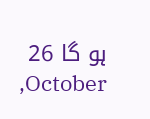ہو گا 26 October,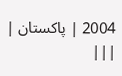2004 | پاکستان | |||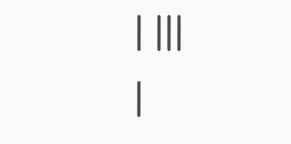| |||
|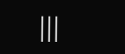|||